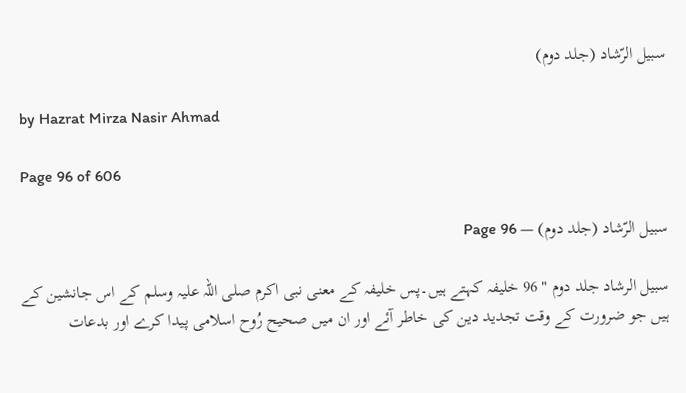سبیل الرّشاد (جلد دوم)

by Hazrat Mirza Nasir Ahmad

Page 96 of 606

سبیل الرّشاد (جلد دوم) — Page 96

سبیل الرشاد جلد دوم " 96 خلیفہ کہتے ہیں۔پس خلیفہ کے معنی نبی اکرم صلی اللہ علیہ وسلم کے اس جانشین کے ہیں جو ضرورت کے وقت تجدید دین کی خاطر آئے اور ان میں صحیح رُوح اسلامی پیدا کرے اور بدعات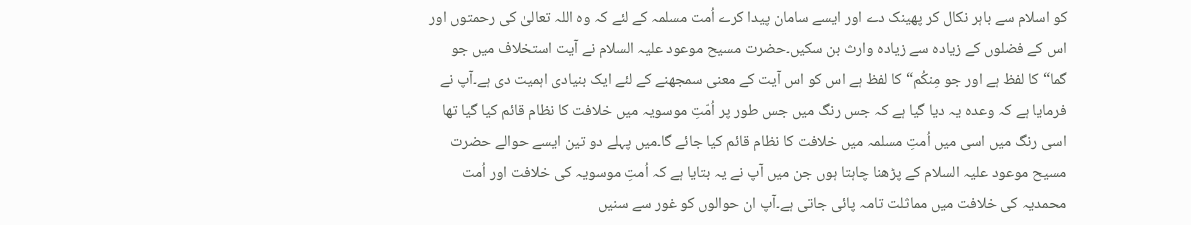کو اسلام سے باہر نکال کر پھینک دے اور ایسے سامان پیدا کرے اُمت مسلمہ کے لئے کہ وہ اللہ تعالیٰ کی رحمتوں اور اس کے فضلوں کے زیادہ سے زیادہ وارث بن سکیں۔حضرت مسیح موعود علیہ السلام نے آیت استخلاف میں جو گما“ کا لفظ ہے اور جو مِنكُم“ کا لفظ ہے اس کو اس آیت کے معنی سمجھنے کے لئے ایک بنیادی اہمیت دی ہے۔آپ نے فرمایا ہے کہ وعدہ یہ دیا گیا ہے کہ جس رنگ میں جس طور پر اُمّتِ موسویہ میں خلافت کا نظام قائم کیا گیا تھا اسی رنگ میں اسی میں اُمتِ مسلمہ میں خلافت کا نظام قائم کیا جائے گا۔میں پہلے دو تین ایسے حوالے حضرت مسیح موعود علیہ السلام کے پڑھنا چاہتا ہوں جن میں آپ نے یہ بتایا ہے کہ اُمتِ موسویہ کی خلافت اور اُمت محمدیہ کی خلافت میں مماثلت تامہ پائی جاتی ہے۔آپ ان حوالوں کو غور سے سنیں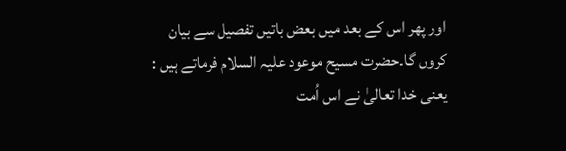اور پھر اس کے بعد میں بعض باتیں تفصیل سے بیان کروں گا۔حضرت مسیح موعود علیہ السلام فرماتے ہیں : یعنی خدا تعالیٰ نے اس اُمت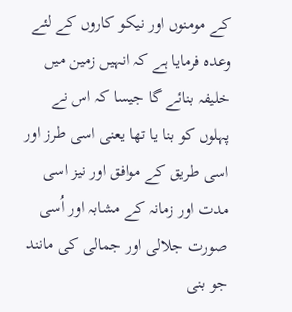کے مومنوں اور نیکو کاروں کے لئے وعدہ فرمایا ہے کہ انہیں زمین میں خلیفہ بنائے گا جیسا کہ اس نے پہلوں کو بنا یا تھا یعنی اسی طرز اور اسی طریق کے موافق اور نیز اسی مدت اور زمانہ کے مشابہ اور اُسی صورت جلالی اور جمالی کی مانند جو بنی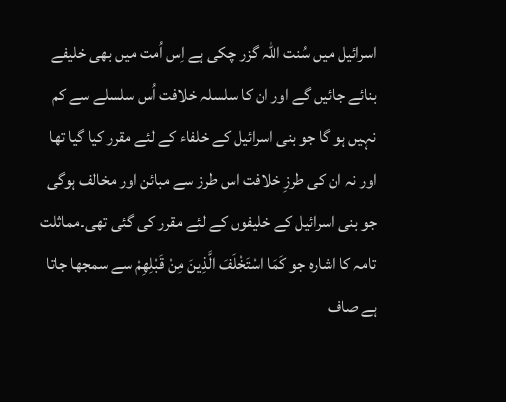اسرائیل میں سُنت اللہ گزر چکی ہے اِس اُمت میں بھی خلیفے بنائے جائیں گے اور ان کا سلسلہ خلافت اُس سلسلے سے کم نہیں ہو گا جو بنی اسرائیل کے خلفاء کے لئے مقرر کیا گیا تھا اور نہ ان کی طرزِ خلافت اس طرز سے مبائن اور مخالف ہوگی جو بنی اسرائیل کے خلیفوں کے لئے مقرر کی گئی تھی۔مماثلت تامہ کا اشارہ جو كَمَا اسْتَخْلَفَ الَّذِينَ مِنْ قَبْلِهِمْ سے سمجھا جاتا ہے صاف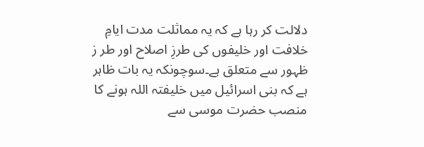دلالت کر رہا ہے کہ یہ مماثلت مدت ایامِ خلافت اور خلیفوں کی طرزِ اصلاح اور طر ز ظہور سے متعلق ہے۔سوچونکہ یہ بات ظاہر ہے کہ بنی اسرائیل میں خلیفتہ اللہ ہونے کا منصب حضرت موسی سے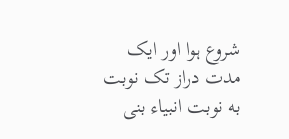شروع ہوا اور ایک مدت دراز تک نوبت به نوبت انبیاء بنی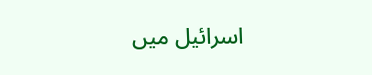اسرائیل میں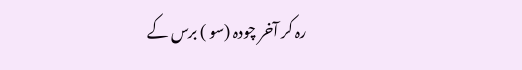رہ کر آخر چودہ (سو ) برس کے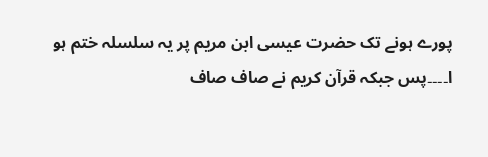پورے ہونے تک حضرت عیسی ابن مریم پر یہ سلسلہ ختم ہو ا۔۔۔۔پس جبکہ قرآن کریم نے صاف صاف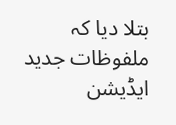بتلا دیا کہ ملفوظات جدید ایڈیشن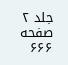جلد ۲ صفحه ۶۶۶